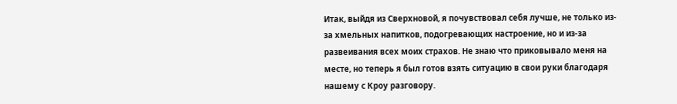Итак, выйдя из Сверхновой, я почувствовал себя лучше, не только из-за хмельных напитков, подогревающих настроение, но и из-за развеивания всех моих страхов. Не знаю что приковывало меня на месте, но теперь я был готов взять ситуацию в свои руки благодаря нашему с Кроу разговору.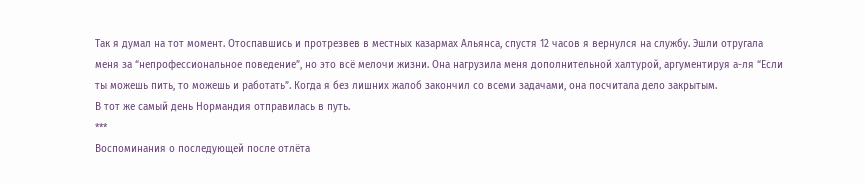Так я думал на тот момент. Отоспавшись и протрезвев в местных казармах Альянса, спустя 12 часов я вернулся на службу. Эшли отругала меня за “непрофессиональное поведение”, но это всё мелочи жизни. Она нагрузила меня дополнительной халтурой, аргументируя а-ля “Если ты можешь пить, то можешь и работать”. Когда я без лишних жалоб закончил со всеми задачами, она посчитала дело закрытым.
В тот же самый день Нормандия отправилась в путь.
***
Воспоминания о последующей после отлёта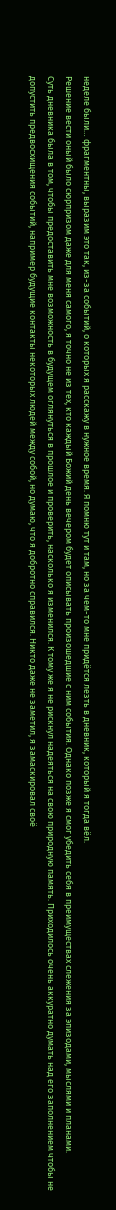неделе были… фрагментны, выразим это так, из-за событий, о которых я расскажу в нужное время. Я помню тут и там, но за чем-то мне придётся лезть в дневник, который я тогда вёл.
Решение вести оный было сюрпризом даже для меня самого, я точно не из тех, кто каждый Божий день вечером будет описывать произошедшие с ним события. Однако позже я смог убедить себя в преимуществах слежения за эпизодами, мыслями и планами.
Суть дневника была в том, чтобы предоставить мне возможность в будущем оглянуться в прошлое и проверить, насколько я изменился. К тому же я не рискнул надеяться на свою природную память. Приходилось очень аккуратно думать над его заполнением чтобы не допустить предвосхищения событий, например будущие контакты некоторых людей между собой, но думаю, что я добротно справился. Никто даже не заметил, я замаскировал своё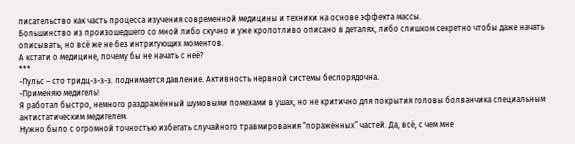писательство как часть процесса изучения современной медицины и техники на основе эффекта массы.
Большинство из произошедшего со мной либо скучно и уже кропотливо описано в деталях, либо слишком секретно чтобы даже начать описывать, но всё же не без интригующих моментов.
А кстати о медицине, почему бы не начать с неё?
***
-Пульс – сто тридц-з-з-з. поднимается давление. Активность нервной системы беспорядочна.
-Применяю медигель!
Я работал быстро, немного раздражённый шумовыми помехами в ушах, но не критично для покрытия головы болванчика специальным антистатическим медигелем.
Нужно было с огромной точностью избегать случайного травмирования “поражённых” частей. Да, всё, с чем мне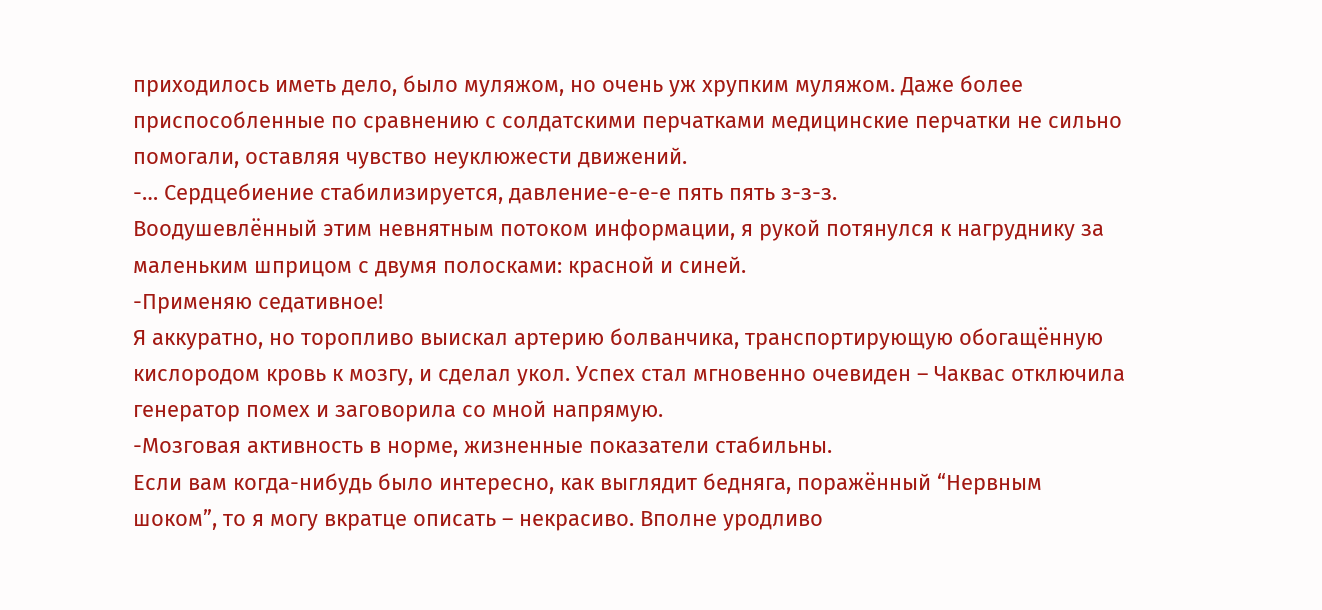приходилось иметь дело, было муляжом, но очень уж хрупким муляжом. Даже более приспособленные по сравнению с солдатскими перчатками медицинские перчатки не сильно помогали, оставляя чувство неуклюжести движений.
-… Сердцебиение стабилизируется, давление-е-е-е пять пять з-з-з.
Воодушевлённый этим невнятным потоком информации, я рукой потянулся к нагруднику за маленьким шприцом с двумя полосками: красной и синей.
-Применяю седативное!
Я аккуратно, но торопливо выискал артерию болванчика, транспортирующую обогащённую кислородом кровь к мозгу, и сделал укол. Успех стал мгновенно очевиден – Чаквас отключила генератор помех и заговорила со мной напрямую.
-Мозговая активность в норме, жизненные показатели стабильны.
Если вам когда-нибудь было интересно, как выглядит бедняга, поражённый “Нервным шоком”, то я могу вкратце описать – некрасиво. Вполне уродливо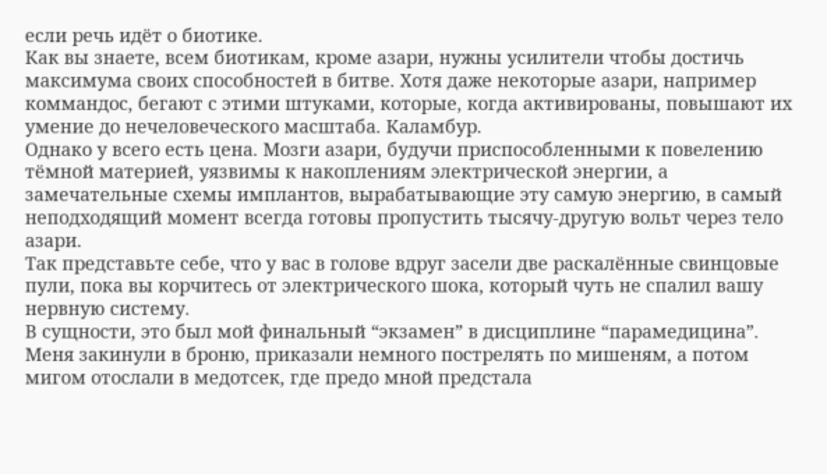если речь идёт о биотике.
Как вы знаете, всем биотикам, кроме азари, нужны усилители чтобы достичь максимума своих способностей в битве. Хотя даже некоторые азари, например коммандос, бегают с этими штуками, которые, когда активированы, повышают их умение до нечеловеческого масштаба. Каламбур.
Однако у всего есть цена. Мозги азари, будучи приспособленными к повелению тёмной материей, уязвимы к накоплениям электрической энергии, а замечательные схемы имплантов, вырабатывающие эту самую энергию, в самый неподходящий момент всегда готовы пропустить тысячу-другую вольт через тело азари.
Так представьте себе, что у вас в голове вдруг засели две раскалённые свинцовые пули, пока вы корчитесь от электрического шока, который чуть не спалил вашу нервную систему.
В сущности, это был мой финальный “экзамен” в дисциплине “парамедицина”. Меня закинули в броню, приказали немного пострелять по мишеням, а потом мигом отослали в медотсек, где предо мной предстала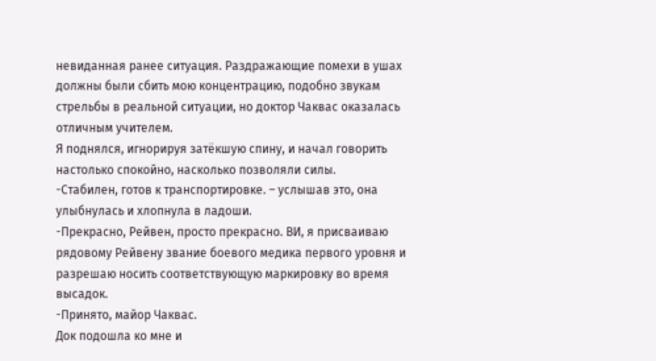невиданная ранее ситуация. Раздражающие помехи в ушах должны были сбить мою концентрацию, подобно звукам стрельбы в реальной ситуации, но доктор Чаквас оказалась отличным учителем.
Я поднялся, игнорируя затёкшую спину, и начал говорить настолько спокойно, насколько позволяли силы.
-Стабилен, готов к транспортировке. – услышав это, она улыбнулась и хлопнула в ладоши.
-Прекрасно, Рейвен, просто прекрасно. ВИ, я присваиваю рядовому Рейвену звание боевого медика первого уровня и разрешаю носить соответствующую маркировку во время высадок.
-Принято, майор Чаквас.
Док подошла ко мне и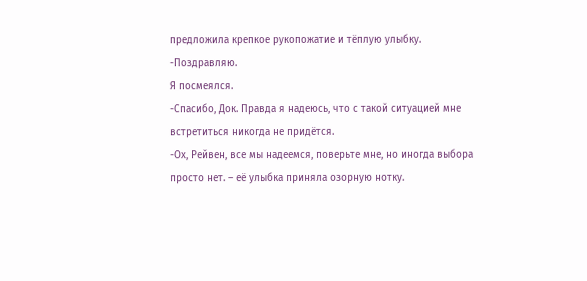предложила крепкое рукопожатие и тёплую улыбку.
-Поздравляю.
Я посмеялся.
-Спасибо, Док. Правда я надеюсь, что с такой ситуацией мне встретиться никогда не придётся.
-Ох, Рейвен, все мы надеемся, поверьте мне, но иногда выбора просто нет. – её улыбка приняла озорную нотку.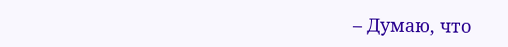– Думаю, что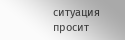ситуация просит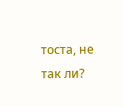тоста, не так ли?